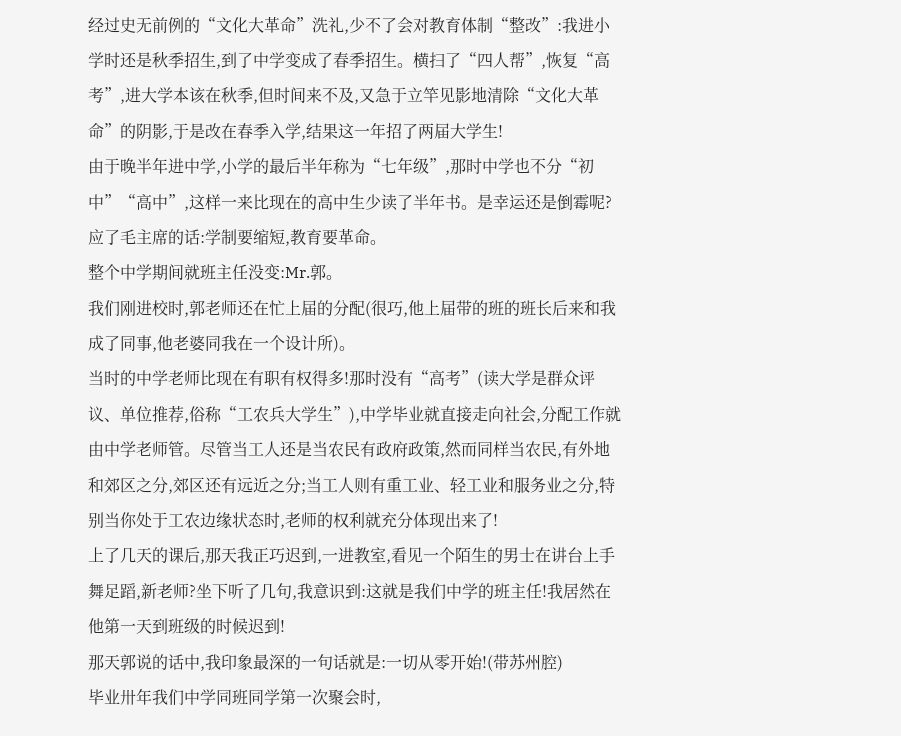经过史无前例的“文化大革命”洗礼,少不了会对教育体制“整改”:我进小学时还是秋季招生,到了中学变成了春季招生。横扫了“四人帮”,恢复“高考”,进大学本该在秋季,但时间来不及,又急于立竿见影地清除“文化大革命”的阴影,于是改在春季入学,结果这一年招了两届大学生!
由于晚半年进中学,小学的最后半年称为“七年级”,那时中学也不分“初中”“高中”,这样一来比现在的高中生少读了半年书。是幸运还是倒霉呢?应了毛主席的话:学制要缩短,教育要革命。
整个中学期间就班主任没变:Mr.郭。
我们刚进校时,郭老师还在忙上届的分配(很巧,他上届带的班的班长后来和我成了同事,他老婆同我在一个设计所)。
当时的中学老师比现在有职有权得多!那时没有“高考”(读大学是群众评议、单位推荐,俗称“工农兵大学生”),中学毕业就直接走向社会,分配工作就由中学老师管。尽管当工人还是当农民有政府政策,然而同样当农民,有外地和郊区之分,郊区还有远近之分;当工人则有重工业、轻工业和服务业之分,特别当你处于工农边缘状态时,老师的权利就充分体现出来了!
上了几天的课后,那天我正巧迟到,一进教室,看见一个陌生的男士在讲台上手舞足蹈,新老师?坐下听了几句,我意识到:这就是我们中学的班主任!我居然在他第一天到班级的时候迟到!
那天郭说的话中,我印象最深的一句话就是:一切从零开始!(带苏州腔)
毕业卅年我们中学同班同学第一次聚会时,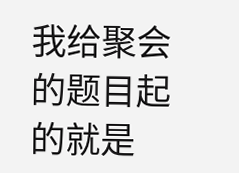我给聚会的题目起的就是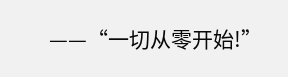——“一切从零开始!”